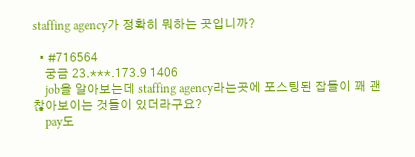staffing agency가 정확히 뭐하는 곳입니까?

  • #716564
    궁금 23.***.173.9 1406
    job을 알아보는데 staffing agency라는곳에 포스팅된 잡들이 꽤 괜찮아보이는 것들이 있더라구요?
    pay도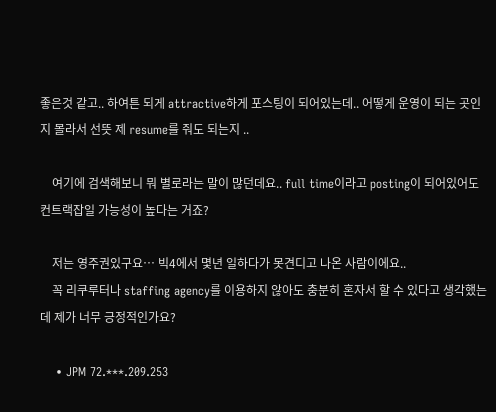좋은것 같고.. 하여튼 되게 attractive하게 포스팅이 되어있는데.. 어떻게 운영이 되는 곳인지 몰라서 선뜻 제 resume를 줘도 되는지 ..

    여기에 검색해보니 뭐 별로라는 말이 많던데요.. full time이라고 posting이 되어있어도 컨트랙잡일 가능성이 높다는 거죠?

    저는 영주권있구요… 빅4에서 몇년 일하다가 못견디고 나온 사람이에요..
    꼭 리쿠루터나 staffing agency를 이용하지 않아도 충분히 혼자서 할 수 있다고 생각했는데 제가 너무 긍정적인가요?

    • JPM 72.***.209.253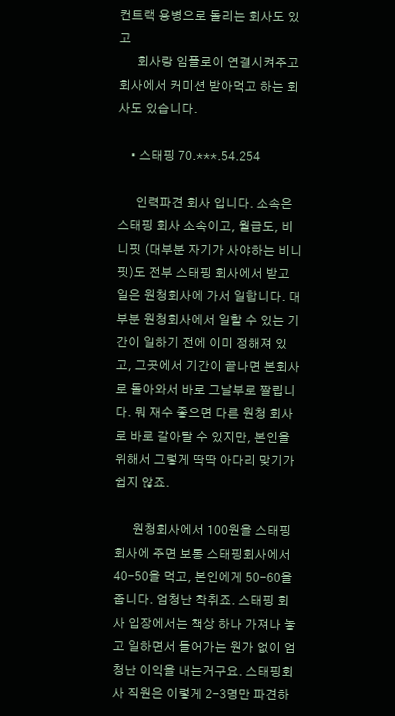컨트랙 용병으로 돌리는 회사도 있고
      회사랑 임플로이 연결시켜주고 회사에서 커미션 받아먹고 하는 회사도 있습니다.

    • 스태핑 70.***.54.254

      인력파견 회사 입니다. 소속은 스태핑 회사 소속이고, 월급도, 비니핏 (대부분 자기가 사야하는 비니핏)도 전부 스태핑 회사에서 받고 일은 원청회사에 가서 일합니다. 대부분 원청회사에서 일할 수 있는 기간이 일하기 전에 이미 정해져 있고, 그곳에서 기간이 끝나면 본회사로 돌아와서 바로 그날부로 짤립니다. 뭐 재수 좋으면 다른 원청 회사로 바로 갈아탈 수 있지만, 본인을 위해서 그렇게 딱딱 아다리 맞기가 쉽지 않죠.

      원청회사에서 100원을 스태핑회사에 주면 보통 스태핑회사에서 40-50을 먹고, 본인에게 50-60을 줍니다. 엄청난 착취죠. 스태핑 회사 입장에서는 책상 하나 가져나 놓고 일하면서 들어가는 원가 없이 엄청난 이익을 내는거구요. 스태핑회사 직원은 이렇게 2-3명만 파견하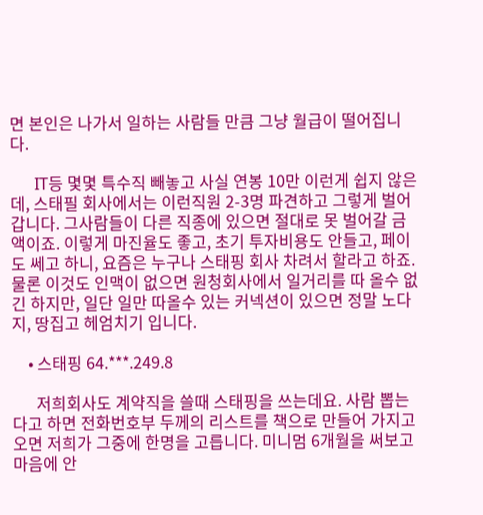면 본인은 나가서 일하는 사람들 만큼 그냥 월급이 떨어집니다.

      IT등 몇몇 특수직 빼놓고 사실 연봉 10만 이런게 쉽지 않은데, 스태필 회사에서는 이런직원 2-3명 파견하고 그렇게 벌어갑니다. 그사람들이 다른 직종에 있으면 절대로 못 벌어갈 금액이죠. 이렇게 마진율도 좋고, 초기 투자비용도 안들고, 페이도 쎄고 하니, 요즘은 누구나 스태핑 회사 차려서 할라고 하죠. 물론 이것도 인맥이 없으면 원청회사에서 일거리를 따 올수 없긴 하지만, 일단 일만 따올수 있는 커넥션이 있으면 정말 노다지, 땅집고 헤엄치기 입니다.

    • 스태핑 64.***.249.8

      저희회사도 계약직을 쓸때 스태핑을 쓰는데요. 사람 뽑는다고 하면 전화번호부 두께의 리스트를 책으로 만들어 가지고 오면 저희가 그중에 한명을 고릅니다. 미니멈 6개월을 써보고 마음에 안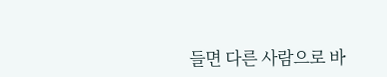들면 다른 사람으로 바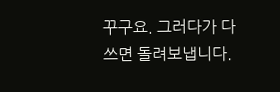꾸구요. 그러다가 다쓰면 돌려보냅니다.